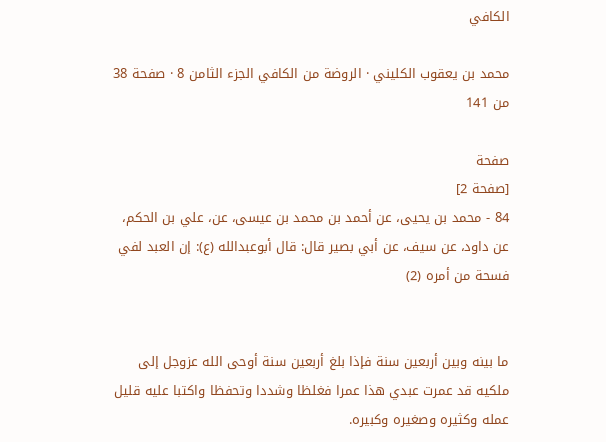الكافي

محمد بن يعقوب الكليني · الروضة من الكافي الجزء الثامن 8 · صفحة 38 من 141

صفحة
[صفحة 2]
84 - محمد بن يحيى، عن أحمد بن محمد بن عيسى، عن، علي بن الحكم، عن داود، عن سيف، عن أبي بصير قال: قال أبوعبدالله (ع): إن العبد لفي فسحة من أمره (2)


ما بينه وبين أربعين سنة فإذا بلغ أربعين سنة أوحى الله عزوجل إلى ملكيه قد عمرت عبدي هذا عمرا فغلظا وشددا وتحفظا واكتبا عليه قليل عمله وكثيره وصغيره وكبيره.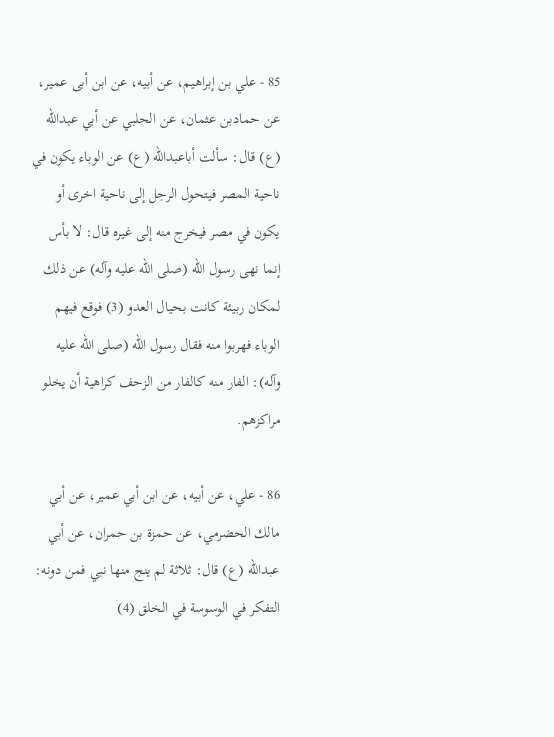85 - علي بن إبراهيم، عن أبيه، عن ابن أبى عمير، عن حمادبن عثمان، عن الحلبي عن أبي عبدالله (ع) قال: سألت أباعبدالله (ع) عن الوباء يكون في ناحية المصر فيتحول الرجل إلى ناحية اخرى أو يكون في مصر فيخرج منه إلى غيره قال: لا بأس إنما نهى رسول الله (صلى الله عليه وآله) عن ذلك لمكان ربيئة كانت بحيال العدو (3) فوقع فيهم الوباء فهربوا منه فقال رسول الله (صلى الله عليه وآله): الفار منه كالفار من الزحف كراهية أن يخلو مراكزهم.

86 - علي، عن أبيه، عن ابن أبي عمير، عن أبي مالك الحضرمي، عن حمزة بن حمران، عن أبي عبدالله (ع) قال: ثلاثة لم ينج منها نبي فمن دونه: التفكر في الوسوسة في الخلق (4)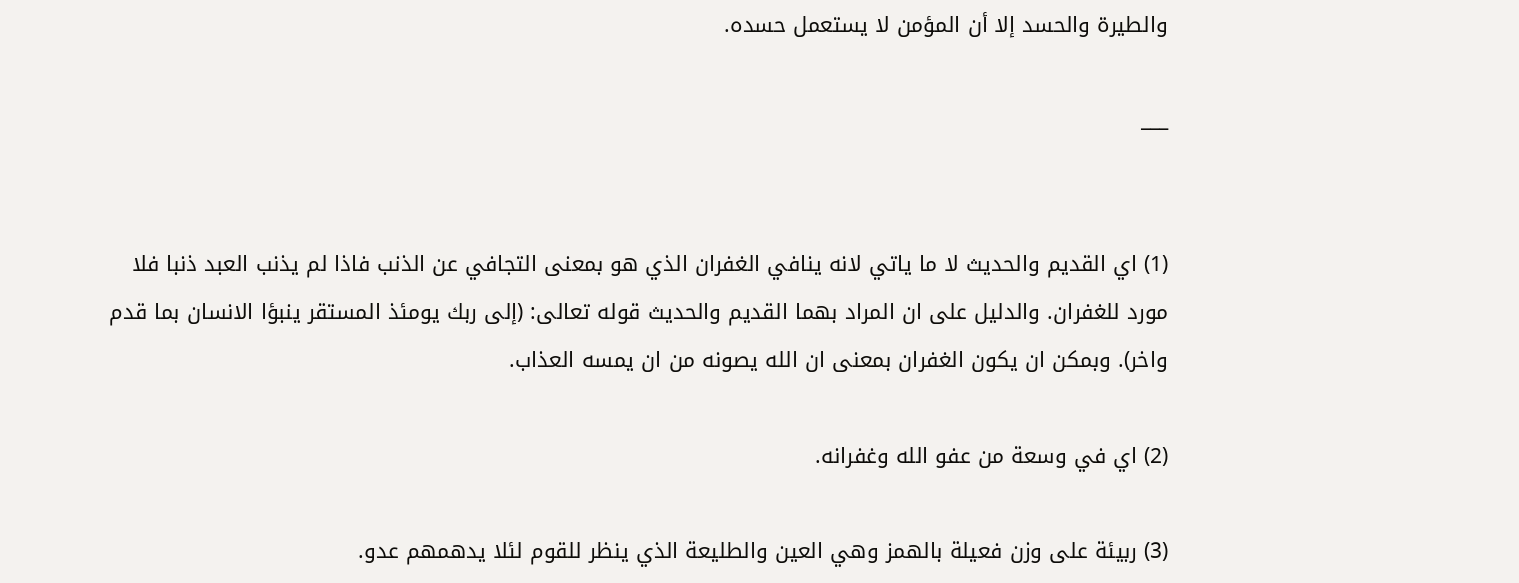والطيرة والحسد إلا أن المؤمن لا يستعمل حسده.

___


(1) اي القديم والحديث لا ما ياتي لانه ينافي الغفران الذي هو بمعنى التجافي عن الذنب فاذا لم يذنب العبد ذنبا فلا مورد للغفران. والدليل على ان المراد بهما القديم والحديث قوله تعالى: (إلى ربك يومئذ المستقر ينبؤا الانسان بما قدم واخر). وبمكن ان يكون الغفران بمعنى ان الله يصونه من ان يمسه العذاب.

(2) اي في وسعة من عفو الله وغفرانه.

(3) ربيئة على وزن فعيلة بالهمز وهي العين والطليعة الذي ينظر للقوم لئلا يدهمهم عدو.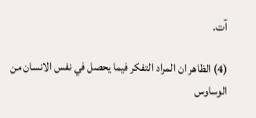آت.

(4) الظاهر ان المراد التفكر فيما يحصل في نفس الانسان من الوساوس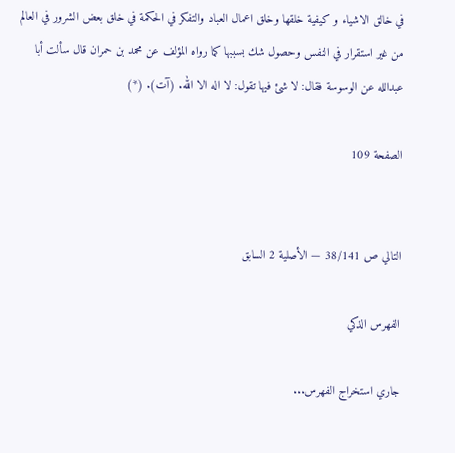في خالق الاشياء و كيفية خلقها وخلق اعمال العباد والتفكر في الحكمة في خلق بعض الشرور في العالم من غير استقرار في النفس وحصول شك بسببها كما رواه المؤلف عن محمد بن حمران قال سألت أبا عبدالله عن الوسوسة فقال: لا شئ فيها تقول: لا اله الا الله. (آت). (*)

الصفحة 109


التالي ص 38/141 — الأصلية 2 السابق

الفهرس الذكي

جاري استخراج الفهرس...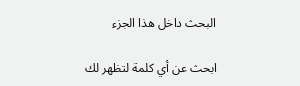البحث داخل هذا الجزء

ابحث عن أي كلمة لتظهر لك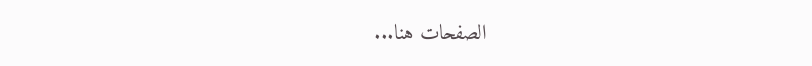الصفحات هنا...